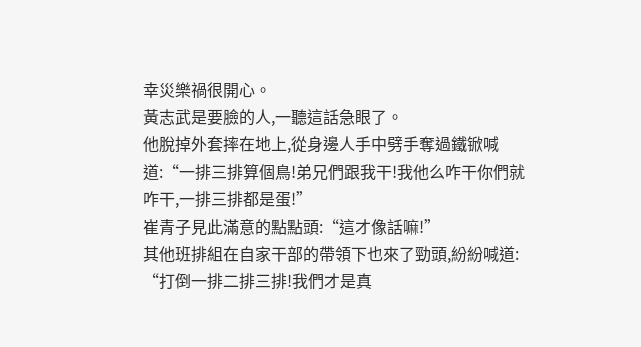幸災樂禍很開心。
黃志武是要臉的人,一聽這話急眼了。
他脫掉外套摔在地上,從身邊人手中劈手奪過鐵锨喊道:“一排三排算個鳥!弟兄們跟我干!我他么咋干你們就咋干,一排三排都是蛋!”
崔青子見此滿意的點點頭:“這才像話嘛!”
其他班排組在自家干部的帶領下也來了勁頭,紛紛喊道:
“打倒一排二排三排!我們才是真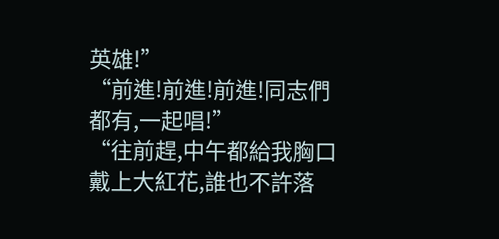英雄!”
“前進!前進!前進!同志們都有,一起唱!”
“往前趕,中午都給我胸口戴上大紅花,誰也不許落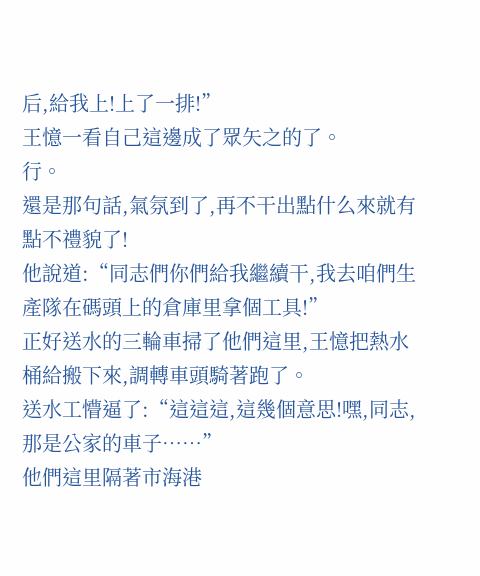后,給我上!上了一排!”
王憶一看自己這邊成了眾矢之的了。
行。
還是那句話,氣氛到了,再不干出點什么來就有點不禮貌了!
他說道:“同志們你們給我繼續干,我去咱們生產隊在碼頭上的倉庫里拿個工具!”
正好送水的三輪車掃了他們這里,王憶把熱水桶給搬下來,調轉車頭騎著跑了。
送水工懵逼了:“這這這,這幾個意思!嘿,同志,那是公家的車子……”
他們這里隔著市海港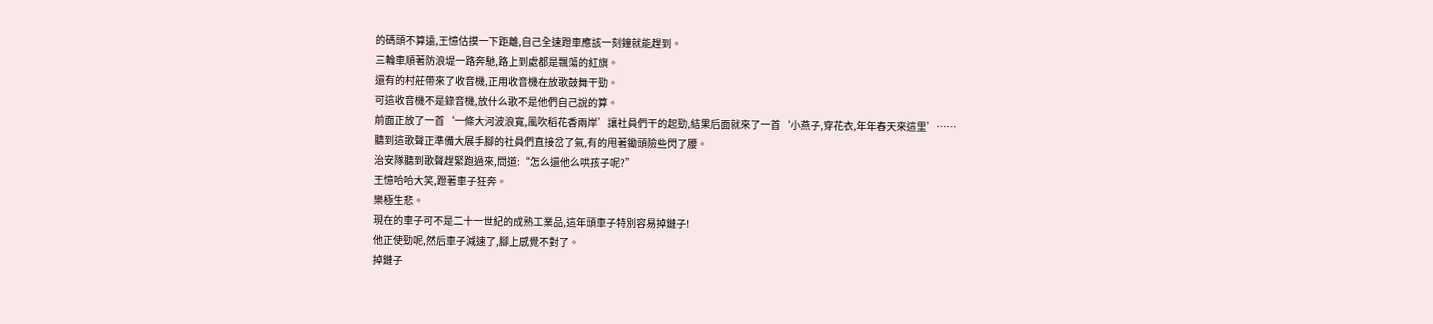的碼頭不算遠,王憶估摸一下距離,自己全速蹬車應該一刻鐘就能趕到。
三輪車順著防浪堤一路奔馳,路上到處都是飄蕩的紅旗。
還有的村莊帶來了收音機,正用收音機在放歌鼓舞干勁。
可這收音機不是錄音機,放什么歌不是他們自己說的算。
前面正放了一首‘一條大河波浪寬,風吹稻花香兩岸’讓社員們干的起勁,結果后面就來了一首‘小燕子,穿花衣,年年春天來這里’……
聽到這歌聲正準備大展手腳的社員們直接岔了氣,有的甩著鋤頭險些閃了腰。
治安隊聽到歌聲趕緊跑過來,問道:“怎么還他么哄孩子呢?”
王憶哈哈大笑,蹬著車子狂奔。
樂極生悲。
現在的車子可不是二十一世紀的成熟工業品,這年頭車子特別容易掉鏈子!
他正使勁呢,然后車子減速了,腳上感覺不對了。
掉鏈子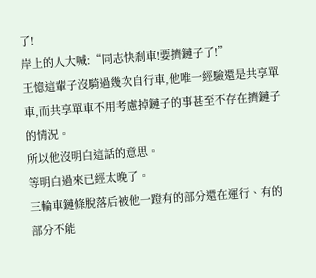了!
岸上的人大喊:“同志快剎車!要擠鏈子了!”
王憶這輩子沒騎過幾次自行車,他唯一經驗還是共享單車,而共享單車不用考慮掉鏈子的事甚至不存在擠鏈子的情況。
所以他沒明白這話的意思。
等明白過來已經太晚了。
三輪車鏈條脫落后被他一蹬有的部分還在運行、有的部分不能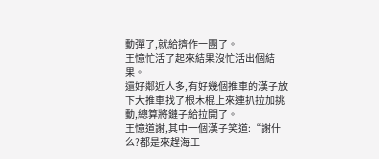動彈了,就給擠作一團了。
王憶忙活了起來結果沒忙活出個結果。
還好鄰近人多,有好幾個推車的漢子放下大推車找了根木棍上來連扒拉加挑動,總算將鏈子給拉開了。
王憶道謝,其中一個漢子笑道:“謝什么?都是來趕海工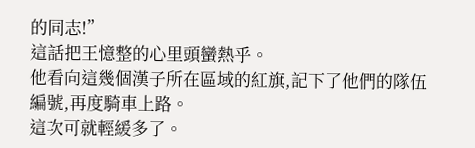的同志!”
這話把王憶整的心里頭蠻熱乎。
他看向這幾個漢子所在區域的紅旗,記下了他們的隊伍編號,再度騎車上路。
這次可就輕緩多了。